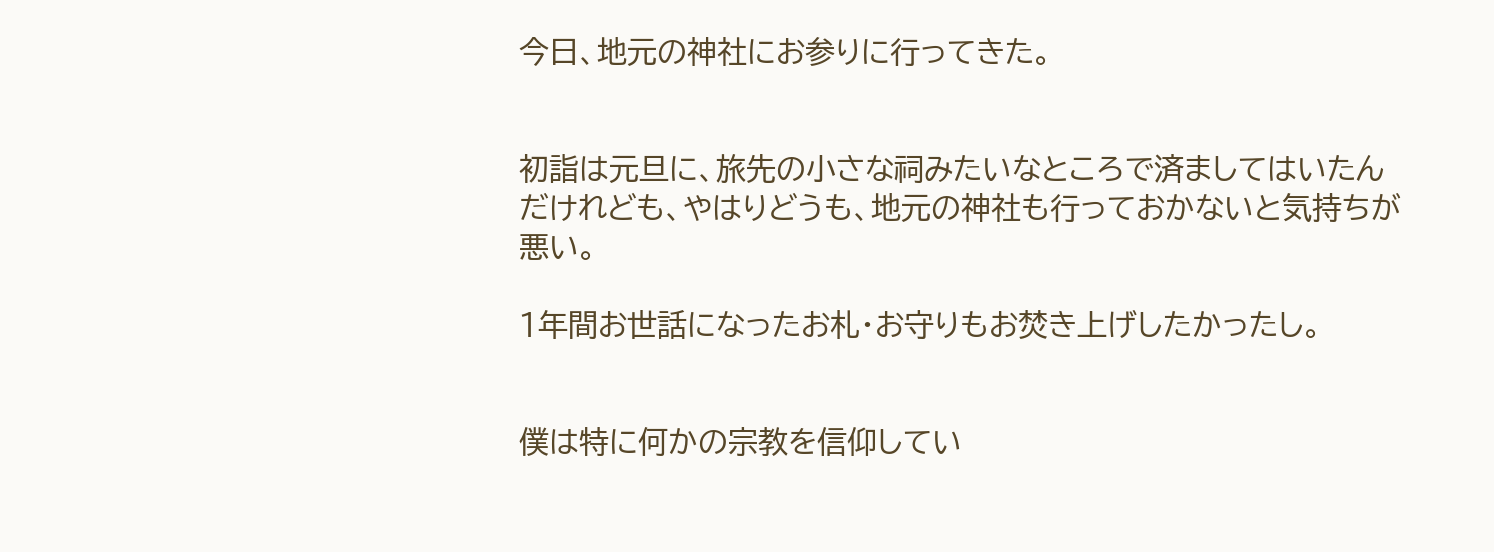今日、地元の神社にお参りに行ってきた。


初詣は元旦に、旅先の小さな祠みたいなところで済ましてはいたんだけれども、やはりどうも、地元の神社も行っておかないと気持ちが悪い。

1年間お世話になったお札・お守りもお焚き上げしたかったし。


僕は特に何かの宗教を信仰してい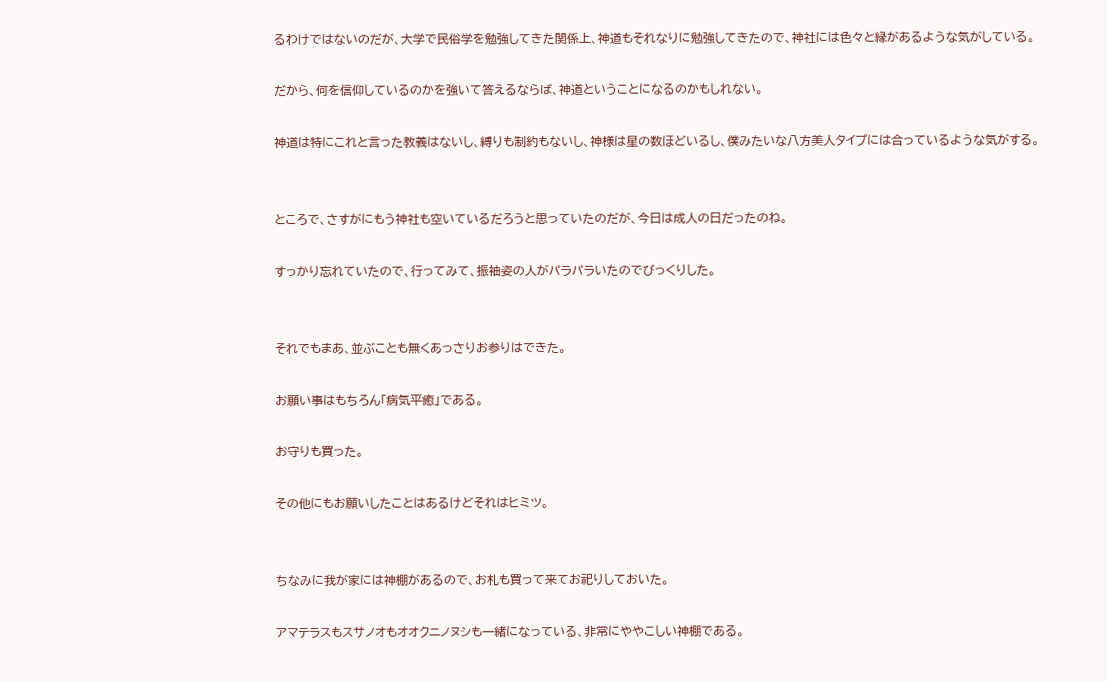るわけではないのだが、大学で民俗学を勉強してきた関係上、神道もそれなりに勉強してきたので、神社には色々と縁があるような気がしている。

だから、何を信仰しているのかを強いて答えるならば、神道ということになるのかもしれない。

神道は特にこれと言った教義はないし、縛りも制約もないし、神様は星の数ほどいるし、僕みたいな八方美人タイプには合っているような気がする。


ところで、さすがにもう神社も空いているだろうと思っていたのだが、今日は成人の日だったのね。

すっかり忘れていたので、行ってみて、振袖姿の人がパラパラいたのでびっくりした。


それでもまあ、並ぶことも無くあっさりお参りはできた。

お願い事はもちろん「病気平癒」である。

お守りも買った。

その他にもお願いしたことはあるけどそれはヒミツ。


ちなみに我が家には神棚があるので、お札も買って来てお祀りしておいた。

アマテラスもスサノオもオオクニノヌシも一緒になっている、非常にややこしい神棚である。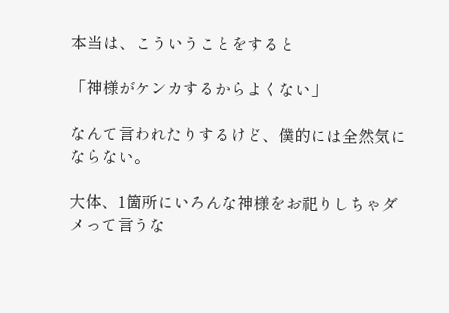本当は、こういうことをすると

「神様がケンカするからよくない」

なんて言われたりするけど、僕的には全然気にならない。

大体、1箇所にいろんな神様をお祀りしちゃダメって言うな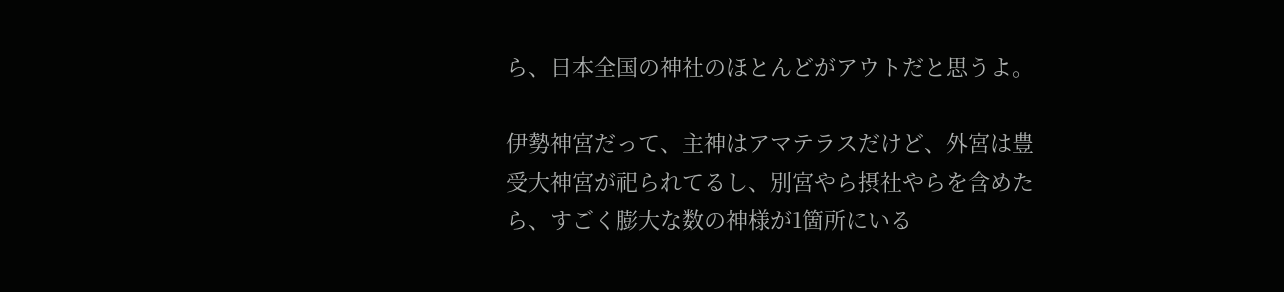ら、日本全国の神社のほとんどがアウトだと思うよ。

伊勢神宮だって、主神はアマテラスだけど、外宮は豊受大神宮が祀られてるし、別宮やら摂社やらを含めたら、すごく膨大な数の神様が1箇所にいる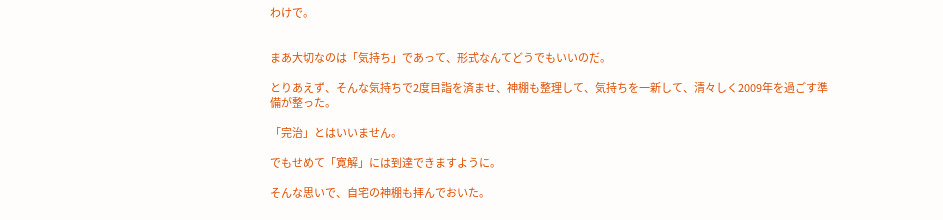わけで。


まあ大切なのは「気持ち」であって、形式なんてどうでもいいのだ。

とりあえず、そんな気持ちで2度目詣を済ませ、神棚も整理して、気持ちを一新して、清々しく2009年を過ごす準備が整った。

「完治」とはいいません。

でもせめて「寛解」には到達できますように。

そんな思いで、自宅の神棚も拝んでおいた。